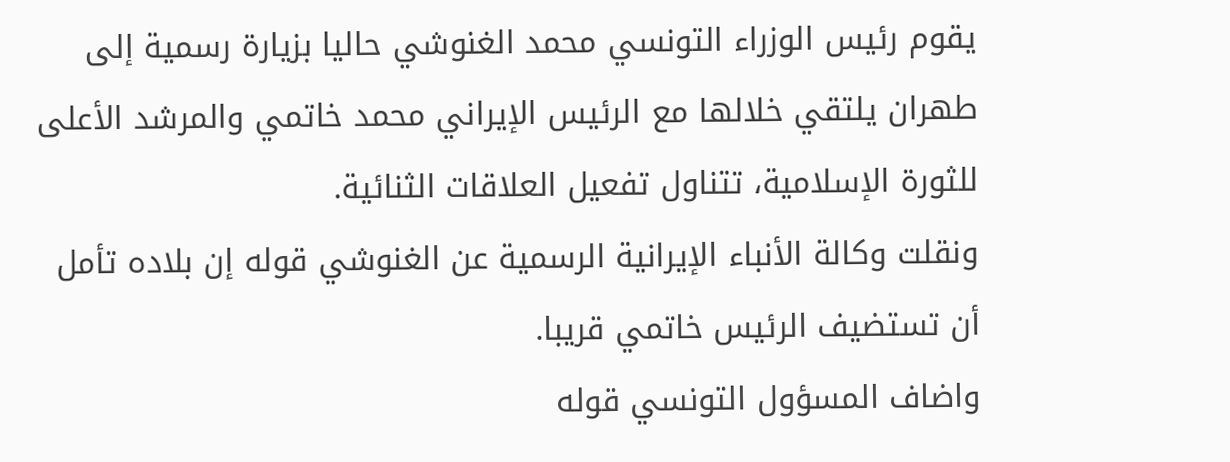يقوم رئيس الوزراء التونسي محمد الغنوشي حاليا بزيارة رسمية إلى طهران يلتقي خلالها مع الرئيس الإيراني محمد خاتمي والمرشد الأعلى للثورة الإسلامية، تتناول تفعيل العلاقات الثنائية.
ونقلت وكالة الأنباء الإيرانية الرسمية عن الغنوشي قوله إن بلاده تأمل أن تستضيف الرئيس خاتمي قريبا.
واضاف المسؤول التونسي قوله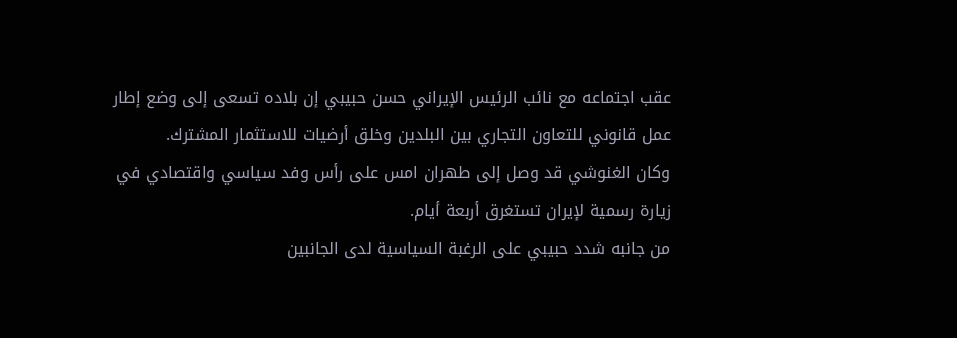عقب اجتماعه مع نائب الرئيس الإيراني حسن حبيبي إن بلاده تسعى إلى وضع إطار عمل قانوني للتعاون التجاري بين البلدين وخلق أرضيات للاستثمار المشترك.
وكان الغنوشي قد وصل إلى طهران امس على رأس وفد سياسي واقتصادي في زيارة رسمية لإيران تستغرق أربعة أيام.
من جانبه شدد حبيبي على الرغبة السياسية لدى الجانبين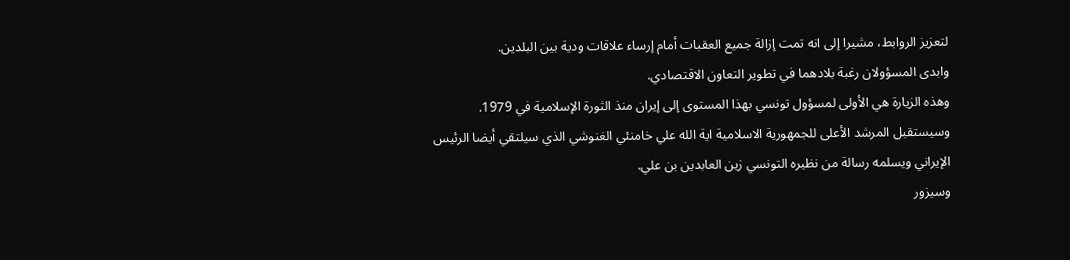لتعزيز الروابط، مشيرا إلى انه تمت إزالة جميع العقبات أمام إرساء علاقات ودية بين البلدين.
وابدى المسؤولان رغبة بلادهما في تطوير التعاون الاقتصادي.
وهذه الزيارة هي الأولى لمسؤول تونسي بهذا المستوى إلى إيران منذ الثورة الإسلامية في 1979.
وسيستقبل المرشد الأعلى للجمهورية الاسلامية اية الله علي خامنئي الغنوشي الذي سيلتقي أيضا الرئيس الإيراني ويسلمه رسالة من نظيره التونسي زين العابدين بن علي.
وسيزور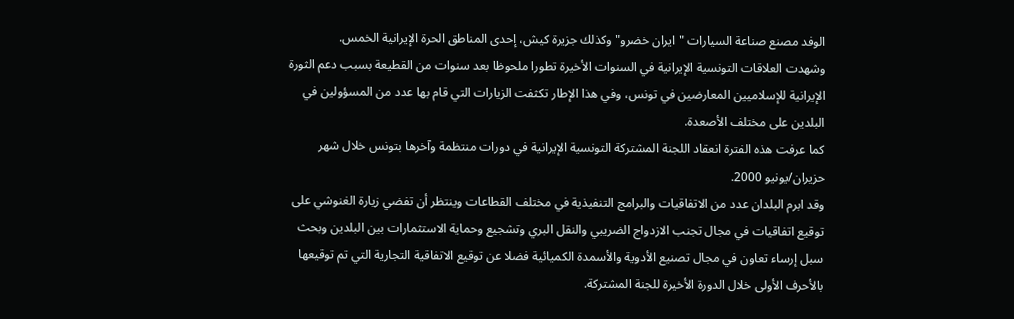الوفد مصنع صناعة السيارات "ايران خضرو" وكذلك جزيرة كيش، إحدى المناطق الحرة الإيرانية الخمس.
وشهدت العلاقات التونسية الإيرانية في السنوات الأخيرة تطورا ملحوظا بعد سنوات من القطيعة بسبب دعم الثورة الإيرانية للإسلاميين المعارضين في تونس، وفي هذا الإطار تكثفت الزيارات التي قام بها عدد من المسؤولين في البلدين على مختلف الأصعدة.
كما عرفت هذه الفترة انعقاد اللجنة المشتركة التونسية الإيرانية في دورات منتظمة وآخرها بتونس خلال شهر حزيران/يونيو 2000.
وقد ابرم البلدان عدد من الاتفاقيات والبرامج التنفيذية في مختلف القطاعات وينتظر أن تفضي زيارة الغنوشي على توقيع اتفاقيات في مجال تجنب الازدواج الضريبي والنقل البري وتشجيع وحماية الاستثمارات بين البلدين وبحث سبل إرساء تعاون في مجال تصنيع الأدوية والأسمدة الكميائية فضلا عن توقيع الاتفاقية التجارية التي تم توقيعها بالأحرف الأولى خلال الدورة الأخيرة للجنة المشتركة.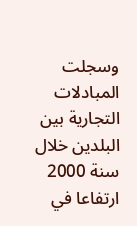وسجلت المبادلات التجارية بين البلدين خلال سنة 2000 ارتفاعا في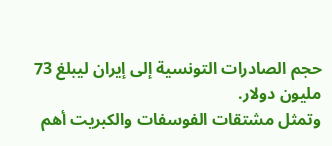حجم الصادرات التونسية إلى إيران ليبلغ 73 مليون دولار.
وتمثل مشتقات الفوسفات والكبريت أهم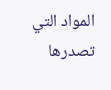المواد التي تصدرها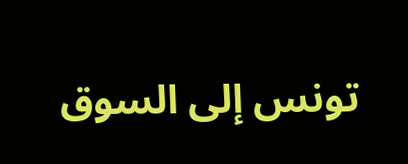تونس إلى السوق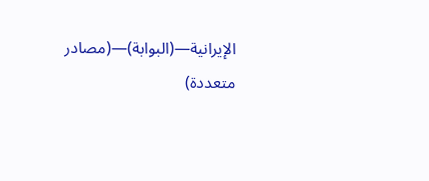الإيرانية—(البوابة)—(مصادر متعددة)